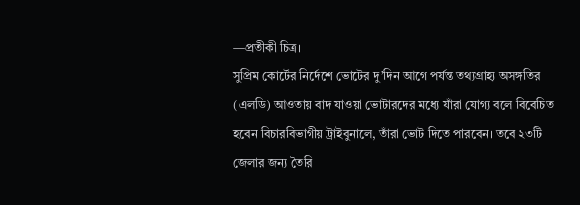—প্রতীকী চিত্র।
সুপ্রিম কোর্টের নির্দেশে ভোটের দু’দিন আগে পর্যন্ত তথ্যগ্রাহ্য অসঙ্গতির (এলডি) আওতায় বাদ যাওয়া ভোটারদের মধ্যে যাঁরা যোগ্য বলে বিবেচিত হবেন বিচারবিভাগীয় ট্রাইবুনালে, তাঁরা ভোট দিতে পারবেন। তবে ২৩টি জেলার জন্য তৈরি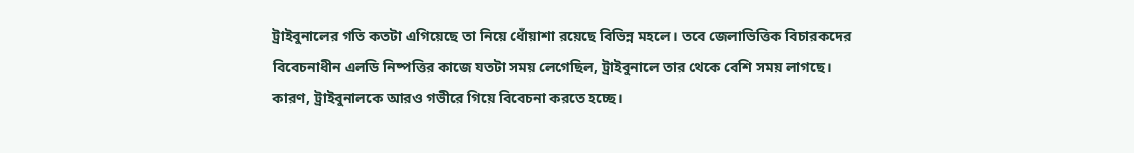ট্রাইবুনালের গতি কতটা এগিয়েছে তা নিয়ে ধোঁয়াশা রয়েছে বিভিন্ন মহলে। তবে জেলাভিত্তিক বিচারকদের বিবেচনাধীন এলডি নিষ্পত্তির কাজে যতটা সময় লেগেছিল, ট্রাইবুনালে তার থেকে বেশি সময় লাগছে। কারণ, ট্রাইবুনালকে আরও গভীরে গিয়ে বিবেচনা করতে হচ্ছে।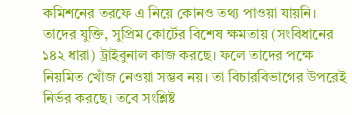কমিশনের তরফে এ নিয়ে কোনও তথ্য পাওয়া যায়নি। তাদের যুক্তি, সুপ্রিম কোর্টের বিশেষ ক্ষমতায় (সংবিধানের ১৪২ ধারা) ট্রাইবুনাল কাজ করছে। ফলে তাদের পক্ষে নিয়মিত খোঁজ নেওয়া সম্ভব নয়। তা বিচারবিভাগের উপরেই নির্ভর করছে। তবে সংশ্লিষ্ট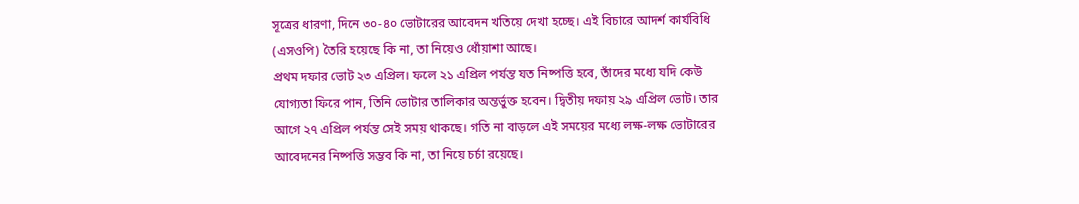সূত্রের ধারণা, দিনে ৩০-৪০ ভোটারের আবেদন খতিয়ে দেখা হচ্ছে। এই বিচারে আদর্শ কার্যবিধি (এসওপি) তৈরি হয়েছে কি না, তা নিয়েও ধোঁয়াশা আছে।
প্রথম দফার ভোট ২৩ এপ্রিল। ফলে ২১ এপ্রিল পর্যন্ত যত নিষ্পত্তি হবে, তাঁদের মধ্যে যদি কেউ যোগ্যতা ফিরে পান, তিনি ভোটার তালিকার অন্তর্ভুক্ত হবেন। দ্বিতীয় দফায় ২৯ এপ্রিল ভোট। তার আগে ২৭ এপ্রিল পর্যন্ত সেই সময় থাকছে। গতি না বাড়লে এই সময়ের মধ্যে লক্ষ-লক্ষ ভোটারের আবেদনের নিষ্পত্তি সম্ভব কি না, তা নিয়ে চর্চা রয়েছে।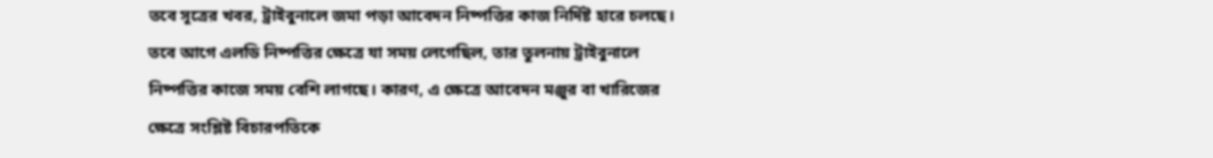তবে সূত্রের খবর, ট্রাইবুনালে জমা পড়া আবেদন নিষ্পত্তির কাজ নির্দিষ্ট হারে চলছে। তবে আগে এলডি নিষ্পত্তির ক্ষেত্রে যা সময় লেগেছিল, তার তুলনায় ট্রাইবুনালে নিষ্পত্তির কাজে সময় বেশি লাগছে। কারণ, এ ক্ষেত্রে আবেদন মঞ্জুর বা খারিজের ক্ষেত্রে সংশ্লিষ্ট বিচারপতিকে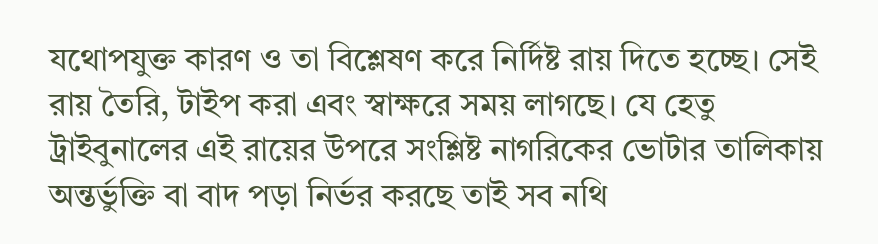যথোপযুক্ত কারণ ও তা বিশ্লেষণ করে নির্দিষ্ট রায় দিতে হচ্ছে। সেই রায় তৈরি, টাইপ করা এবং স্বাক্ষরে সময় লাগছে। যে হেতু ট্রাইবুনালের এই রায়ের উপরে সংশ্লিষ্ট নাগরিকের ভোটার তালিকায় অন্তর্ভুক্তি বা বাদ পড়া নির্ভর করছে তাই সব নথি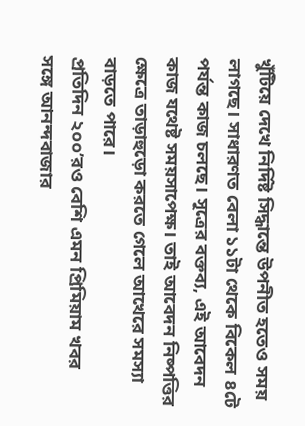খুঁটিয়ে দেখে নির্দিষ্ট সিদ্ধান্তে উপনীত হতেও সময় লাগছে। সাধারণত বেলা ১১টা থেকে বিকেল ৪টে পর্যন্ত কাজ চলছে। সূত্রের বক্তব্য, এই আবেদন কাজ যথেষ্ট সময়সাপেক্ষ। তাই আবেদন নিষ্পত্তির ক্ষেত্রে তাড়াহুড়ো করতে গেলে আখেরে সমস্যা বাড়তে পারে।
প্রতিদিন ২০০’রও বেশি এমন প্রিমিয়াম খবর
সঙ্গে আনন্দবাজার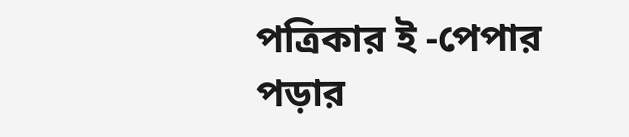পত্রিকার ই -পেপার পড়ার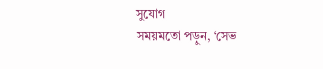সুযোগ
সময়মতো পড়ুন, ‘সেভ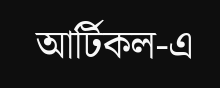আর্টিকল-এ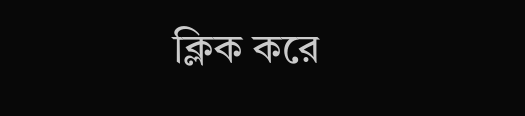ক্লিক করে